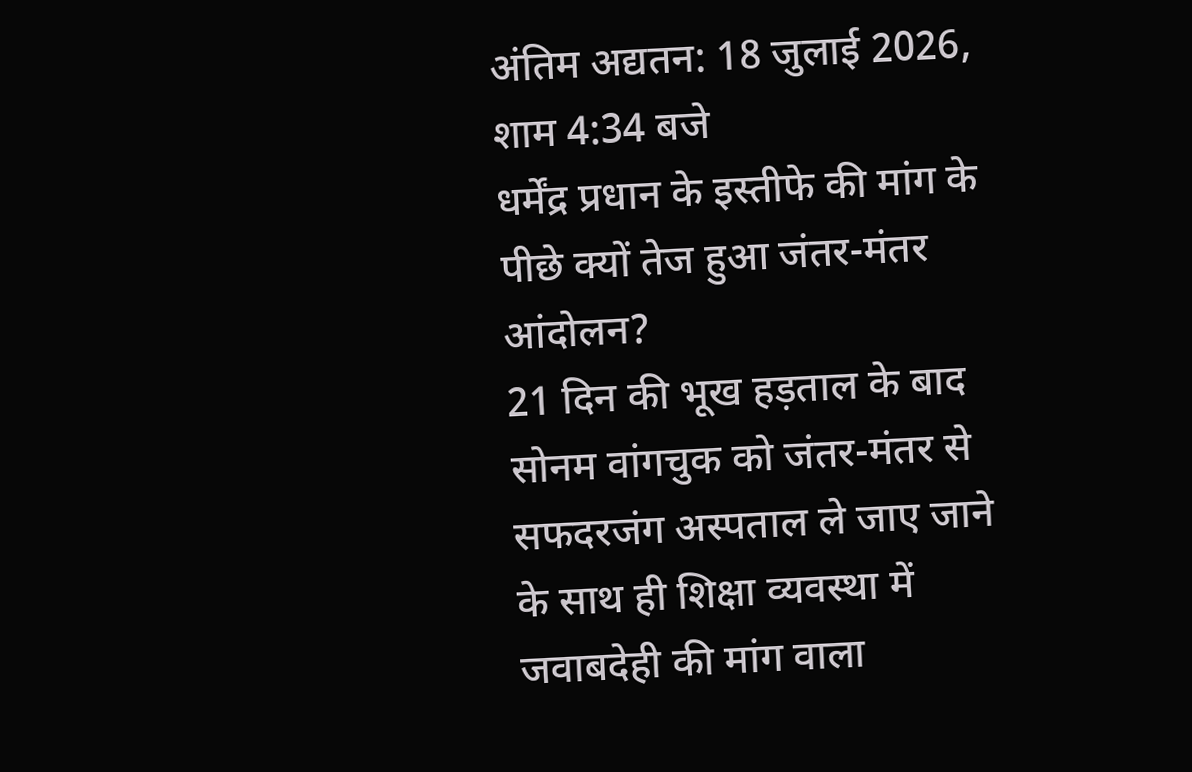अंतिम अद्यतन: 18 जुलाई 2026, शाम 4:34 बजे
धर्मेंद्र प्रधान के इस्तीफे की मांग के पीछे क्यों तेज हुआ जंतर-मंतर आंदोलन?
21 दिन की भूख हड़ताल के बाद सोनम वांगचुक को जंतर-मंतर से सफदरजंग अस्पताल ले जाए जाने के साथ ही शिक्षा व्यवस्था में जवाबदेही की मांग वाला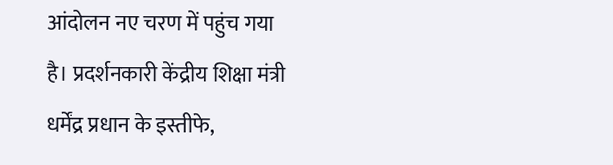आंदोलन नए चरण में पहुंच गया है। प्रदर्शनकारी केंद्रीय शिक्षा मंत्री धर्मेंद्र प्रधान के इस्तीफे,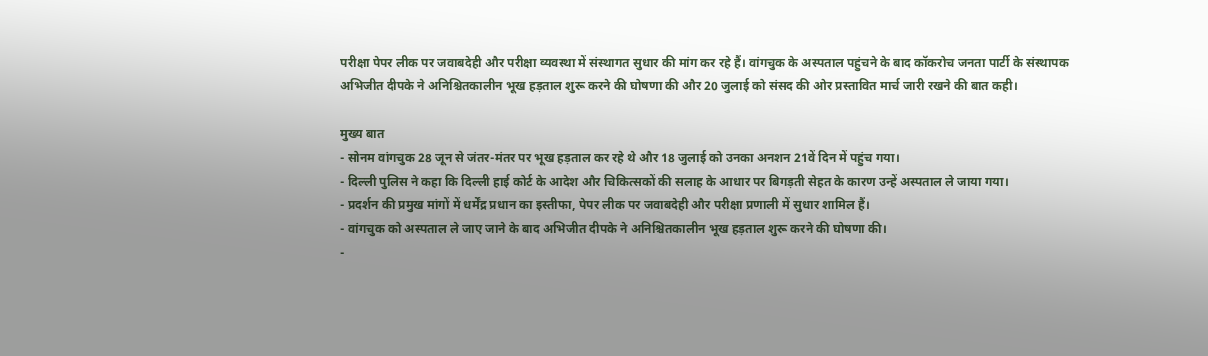परीक्षा पेपर लीक पर जवाबदेही और परीक्षा व्यवस्था में संस्थागत सुधार की मांग कर रहे हैं। वांगचुक के अस्पताल पहुंचने के बाद कॉकरोच जनता पार्टी के संस्थापक अभिजीत दीपके ने अनिश्चितकालीन भूख हड़ताल शुरू करने की घोषणा की और 20 जुलाई को संसद की ओर प्रस्तावित मार्च जारी रखने की बात कही।

मुख्य बात
- सोनम वांगचुक 28 जून से जंतर-मंतर पर भूख हड़ताल कर रहे थे और 18 जुलाई को उनका अनशन 21वें दिन में पहुंच गया।
- दिल्ली पुलिस ने कहा कि दिल्ली हाई कोर्ट के आदेश और चिकित्सकों की सलाह के आधार पर बिगड़ती सेहत के कारण उन्हें अस्पताल ले जाया गया।
- प्रदर्शन की प्रमुख मांगों में धर्मेंद्र प्रधान का इस्तीफा, पेपर लीक पर जवाबदेही और परीक्षा प्रणाली में सुधार शामिल हैं।
- वांगचुक को अस्पताल ले जाए जाने के बाद अभिजीत दीपके ने अनिश्चितकालीन भूख हड़ताल शुरू करने की घोषणा की।
-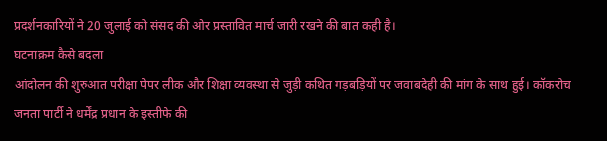प्रदर्शनकारियों ने 20 जुलाई को संसद की ओर प्रस्तावित मार्च जारी रखने की बात कही है।
घटनाक्रम कैसे बदला
आंदोलन की शुरुआत परीक्षा पेपर लीक और शिक्षा व्यवस्था से जुड़ी कथित गड़बड़ियों पर जवाबदेही की मांग के साथ हुई। कॉकरोच जनता पार्टी ने धर्मेंद्र प्रधान के इस्तीफे की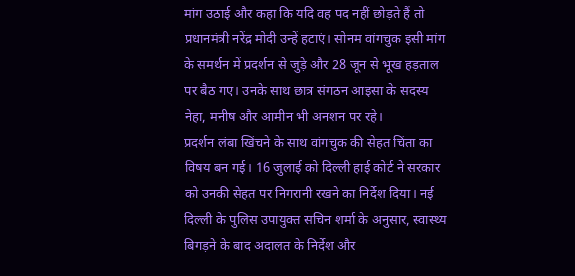मांग उठाई और कहा कि यदि वह पद नहीं छोड़ते हैं तो प्रधानमंत्री नरेंद्र मोदी उन्हें हटाएं। सोनम वांगचुक इसी मांग के समर्थन में प्रदर्शन से जुड़े और 28 जून से भूख हड़ताल पर बैठ गए। उनके साथ छात्र संगठन आइसा के सदस्य नेहा, मनीष और आमीन भी अनशन पर रहे।
प्रदर्शन लंबा खिंचने के साथ वांगचुक की सेहत चिंता का विषय बन गई। 16 जुलाई को दिल्ली हाई कोर्ट ने सरकार को उनकी सेहत पर निगरानी रखने का निर्देश दिया। नई दिल्ली के पुलिस उपायुक्त सचिन शर्मा के अनुसार, स्वास्थ्य बिगड़ने के बाद अदालत के निर्देश और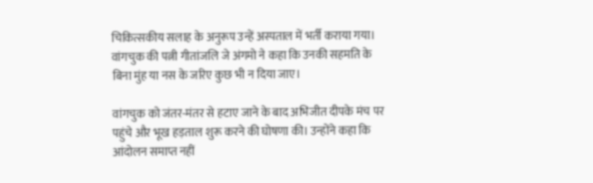चिकित्सकीय सलाह के अनुरूप उन्हें अस्पताल में भर्ती कराया गया। वांगचुक की पत्नी गीतांजलि जे अंगमो ने कहा कि उनकी सहमति के बिना मुंह या नस के जरिए कुछ भी न दिया जाए।

वांगचुक को जंतर-मंतर से हटाए जाने के बाद अभिजीत दीपके मंच पर पहुंचे और भूख हड़ताल शुरू करने की घोषणा की। उन्होंने कहा कि आंदोलन समाप्त नहीं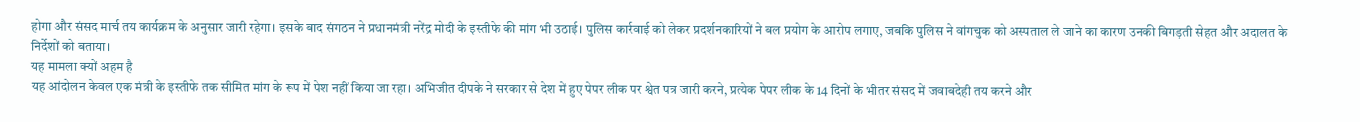होगा और संसद मार्च तय कार्यक्रम के अनुसार जारी रहेगा। इसके बाद संगठन ने प्रधानमंत्री नरेंद्र मोदी के इस्तीफे की मांग भी उठाई। पुलिस कार्रवाई को लेकर प्रदर्शनकारियों ने बल प्रयोग के आरोप लगाए, जबकि पुलिस ने वांगचुक को अस्पताल ले जाने का कारण उनकी बिगड़ती सेहत और अदालत के निर्देशों को बताया।
यह मामला क्यों अहम है
यह आंदोलन केवल एक मंत्री के इस्तीफे तक सीमित मांग के रूप में पेश नहीं किया जा रहा। अभिजीत दीपके ने सरकार से देश में हुए पेपर लीक पर श्वेत पत्र जारी करने, प्रत्येक पेपर लीक के 14 दिनों के भीतर संसद में जवाबदेही तय करने और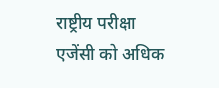राष्ट्रीय परीक्षा एजेंसी को अधिक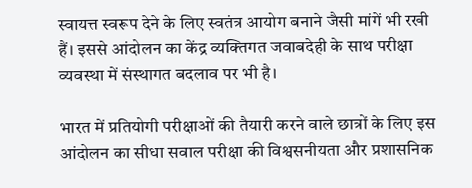स्वायत्त स्वरूप देने के लिए स्वतंत्र आयोग बनाने जैसी मांगें भी रखी हैं। इससे आंदोलन का केंद्र व्यक्तिगत जवाबदेही के साथ परीक्षा व्यवस्था में संस्थागत बदलाव पर भी है।

भारत में प्रतियोगी परीक्षाओं की तैयारी करने वाले छात्रों के लिए इस आंदोलन का सीधा सवाल परीक्षा की विश्वसनीयता और प्रशासनिक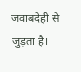जवाबदेही से जुड़ता है।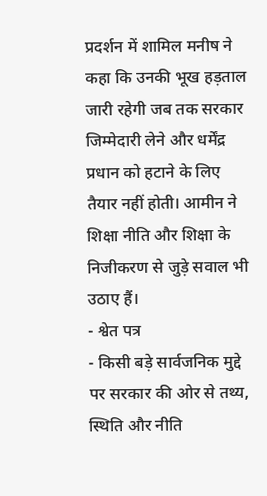प्रदर्शन में शामिल मनीष ने कहा कि उनकी भूख हड़ताल जारी रहेगी जब तक सरकार जिम्मेदारी लेने और धर्मेंद्र प्रधान को हटाने के लिए तैयार नहीं होती। आमीन ने शिक्षा नीति और शिक्षा के निजीकरण से जुड़े सवाल भी उठाए हैं।
- श्वेत पत्र
- किसी बड़े सार्वजनिक मुद्दे पर सरकार की ओर से तथ्य, स्थिति और नीति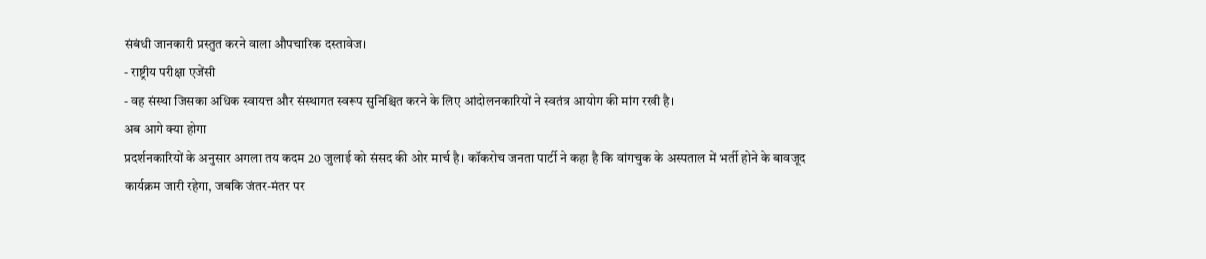संबंधी जानकारी प्रस्तुत करने वाला औपचारिक दस्तावेज।
- राष्ट्रीय परीक्षा एजेंसी
- वह संस्था जिसका अधिक स्वायत्त और संस्थागत स्वरूप सुनिश्चित करने के लिए आंदोलनकारियों ने स्वतंत्र आयोग की मांग रखी है।
अब आगे क्या होगा
प्रदर्शनकारियों के अनुसार अगला तय कदम 20 जुलाई को संसद की ओर मार्च है। कॉकरोच जनता पार्टी ने कहा है कि वांगचुक के अस्पताल में भर्ती होने के बावजूद कार्यक्रम जारी रहेगा, जबकि जंतर-मंतर पर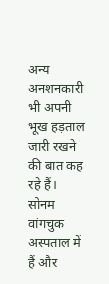अन्य अनशनकारी भी अपनी भूख हड़ताल जारी रखने की बात कह रहे हैं।
सोनम वांगचुक अस्पताल में हैं और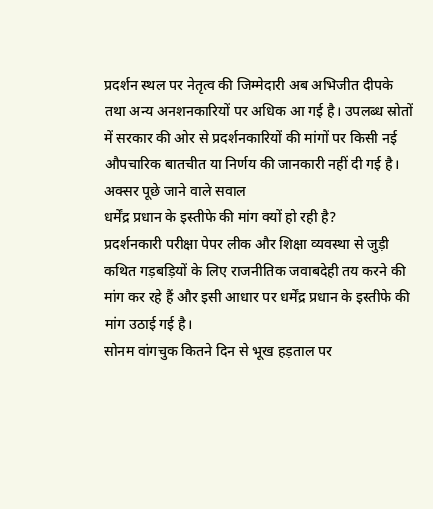प्रदर्शन स्थल पर नेतृत्व की जिम्मेदारी अब अभिजीत दीपके तथा अन्य अनशनकारियों पर अधिक आ गई है। उपलब्ध स्रोतों में सरकार की ओर से प्रदर्शनकारियों की मांगों पर किसी नई औपचारिक बातचीत या निर्णय की जानकारी नहीं दी गई है।
अक्सर पूछे जाने वाले सवाल
धर्मेंद्र प्रधान के इस्तीफे की मांग क्यों हो रही है?
प्रदर्शनकारी परीक्षा पेपर लीक और शिक्षा व्यवस्था से जुड़ी कथित गड़बड़ियों के लिए राजनीतिक जवाबदेही तय करने की मांग कर रहे हैं और इसी आधार पर धर्मेंद्र प्रधान के इस्तीफे की मांग उठाई गई है।
सोनम वांगचुक कितने दिन से भूख हड़ताल पर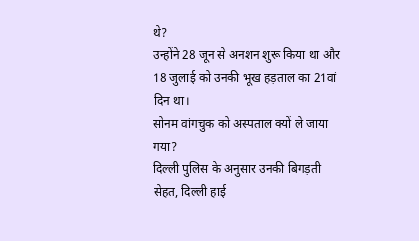थे?
उन्होंने 28 जून से अनशन शुरू किया था और 18 जुलाई को उनकी भूख हड़ताल का 21वां दिन था।
सोनम वांगचुक को अस्पताल क्यों ले जाया गया?
दिल्ली पुलिस के अनुसार उनकी बिगड़ती सेहत, दिल्ली हाई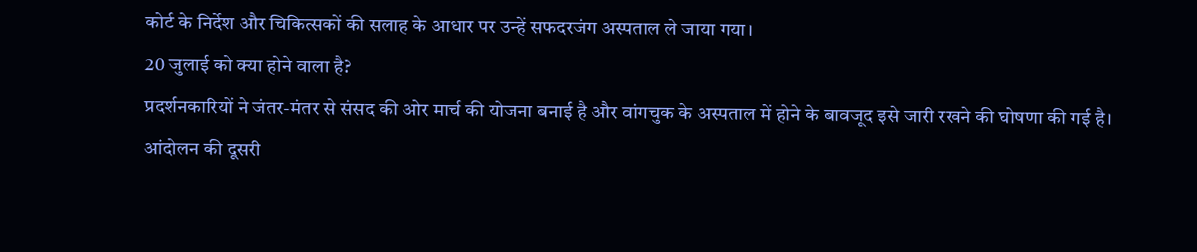कोर्ट के निर्देश और चिकित्सकों की सलाह के आधार पर उन्हें सफदरजंग अस्पताल ले जाया गया।
20 जुलाई को क्या होने वाला है?
प्रदर्शनकारियों ने जंतर-मंतर से संसद की ओर मार्च की योजना बनाई है और वांगचुक के अस्पताल में होने के बावजूद इसे जारी रखने की घोषणा की गई है।
आंदोलन की दूसरी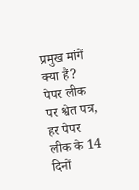प्रमुख मांगें क्या हैं?
पेपर लीक पर श्वेत पत्र, हर पेपर लीक के 14 दिनों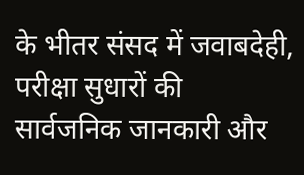के भीतर संसद में जवाबदेही, परीक्षा सुधारों की सार्वजनिक जानकारी और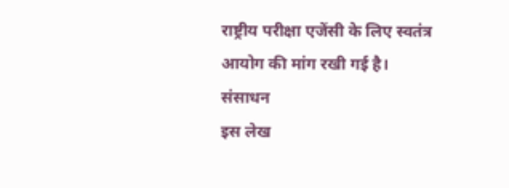राष्ट्रीय परीक्षा एजेंसी के लिए स्वतंत्र आयोग की मांग रखी गई है।
संसाधन
इस लेख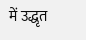में उद्धृत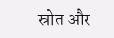स्रोत और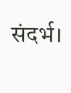संदर्भ।